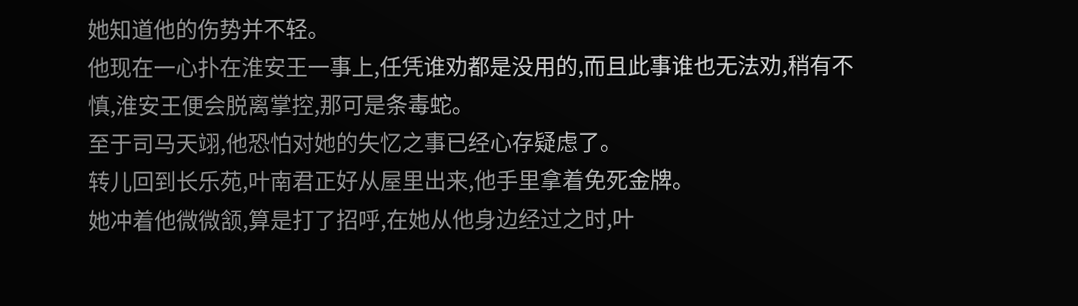她知道他的伤势并不轻。
他现在一心扑在淮安王一事上,任凭谁劝都是没用的,而且此事谁也无法劝,稍有不慎,淮安王便会脱离掌控,那可是条毒蛇。
至于司马天翊,他恐怕对她的失忆之事已经心存疑虑了。
转儿回到长乐苑,叶南君正好从屋里出来,他手里拿着免死金牌。
她冲着他微微颔,算是打了招呼,在她从他身边经过之时,叶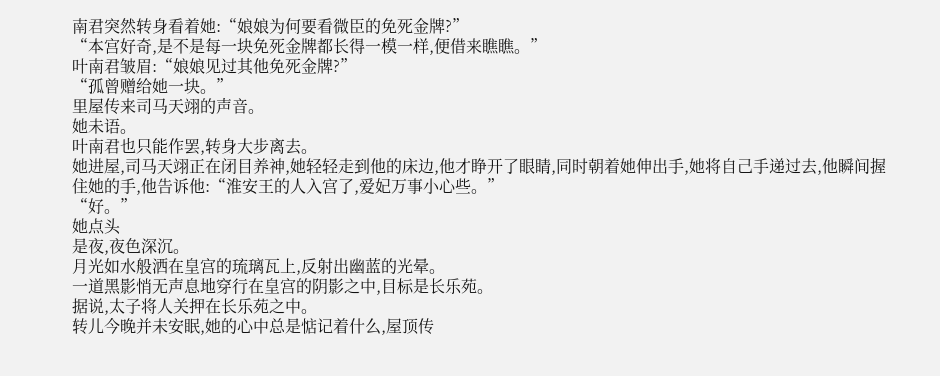南君突然转身看着她:“娘娘为何要看微臣的免死金牌?”
“本宫好奇,是不是每一块免死金牌都长得一模一样,便借来瞧瞧。”
叶南君皱眉:“娘娘见过其他免死金牌?”
“孤曾赠给她一块。”
里屋传来司马天翊的声音。
她未语。
叶南君也只能作罢,转身大步离去。
她进屋,司马天翊正在闭目养神,她轻轻走到他的床边,他才睁开了眼睛,同时朝着她伸出手,她将自己手递过去,他瞬间握住她的手,他告诉他:“淮安王的人入宫了,爱妃万事小心些。”
“好。”
她点头
是夜,夜色深沉。
月光如水般洒在皇宫的琉璃瓦上,反射出幽蓝的光晕。
一道黑影悄无声息地穿行在皇宫的阴影之中,目标是长乐苑。
据说,太子将人关押在长乐苑之中。
转儿今晚并未安眠,她的心中总是惦记着什么,屋顶传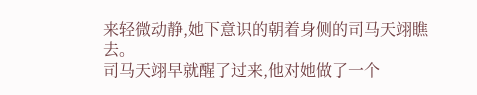来轻微动静,她下意识的朝着身侧的司马天翊瞧去。
司马天翊早就醒了过来,他对她做了一个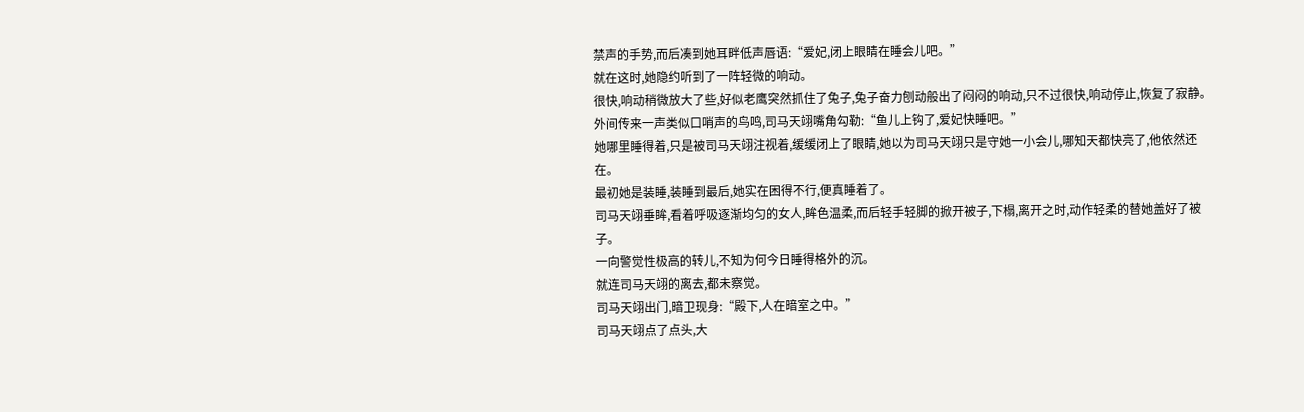禁声的手势,而后凑到她耳畔低声唇语:“爱妃,闭上眼睛在睡会儿吧。”
就在这时,她隐约听到了一阵轻微的响动。
很快,响动稍微放大了些,好似老鹰突然抓住了兔子,兔子奋力刨动般出了闷闷的响动,只不过很快,响动停止,恢复了寂静。
外间传来一声类似口哨声的鸟鸣,司马天翊嘴角勾勒:“鱼儿上钩了,爱妃快睡吧。”
她哪里睡得着,只是被司马天翊注视着,缓缓闭上了眼睛,她以为司马天翊只是守她一小会儿,哪知天都快亮了,他依然还在。
最初她是装睡,装睡到最后,她实在困得不行,便真睡着了。
司马天翊垂眸,看着呼吸逐渐均匀的女人,眸色温柔,而后轻手轻脚的掀开被子,下榻,离开之时,动作轻柔的替她盖好了被子。
一向警觉性极高的转儿,不知为何今日睡得格外的沉。
就连司马天翊的离去,都未察觉。
司马天翊出门,暗卫现身:“殿下,人在暗室之中。”
司马天翊点了点头,大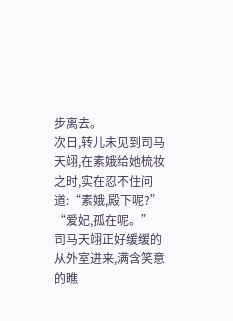步离去。
次日,转儿未见到司马天翊,在素娥给她梳妆之时,实在忍不住问道:“素娥,殿下呢?”
“爱妃,孤在呢。”
司马天翊正好缓缓的从外室进来,满含笑意的瞧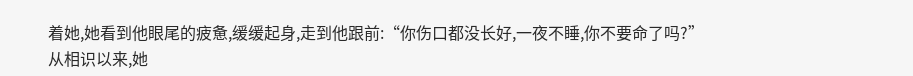着她,她看到他眼尾的疲惫,缓缓起身,走到他跟前:“你伤口都没长好,一夜不睡,你不要命了吗?”
从相识以来,她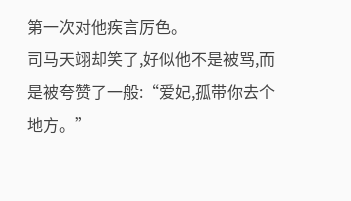第一次对他疾言厉色。
司马天翊却笑了,好似他不是被骂,而是被夸赞了一般:“爱妃,孤带你去个地方。”